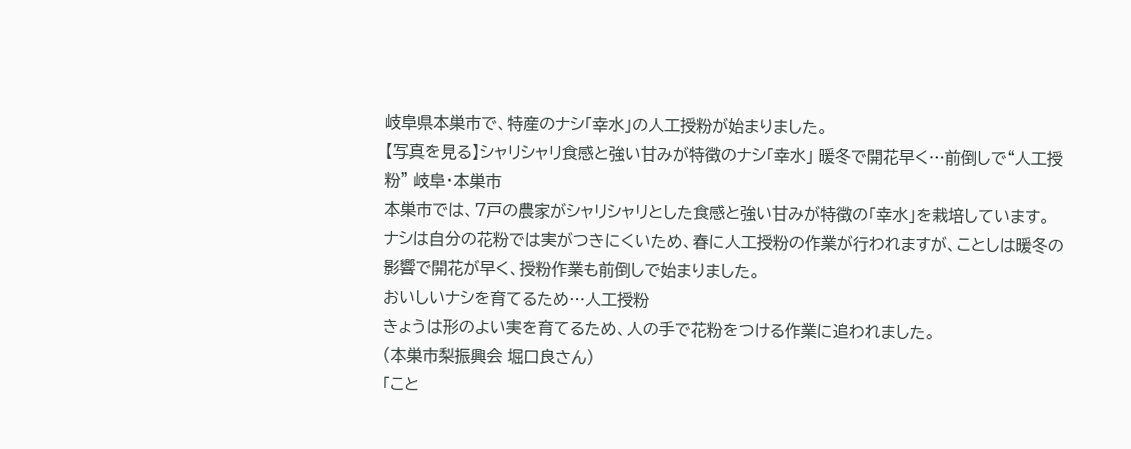岐阜県本巣市で、特産のナシ「幸水」の人工授粉が始まりました。
【写真を見る】シャリシャリ食感と強い甘みが特徴のナシ「幸水」 暖冬で開花早く…前倒しで“人工授粉” 岐阜・本巣市
本巣市では、7戸の農家がシャリシャリとした食感と強い甘みが特徴の「幸水」を栽培しています。
ナシは自分の花粉では実がつきにくいため、春に人工授粉の作業が行われますが、ことしは暖冬の影響で開花が早く、授粉作業も前倒しで始まりました。
おいしいナシを育てるため…人工授粉
きょうは形のよい実を育てるため、人の手で花粉をつける作業に追われました。
(本巣市梨振興会 堀口良さん)
「こと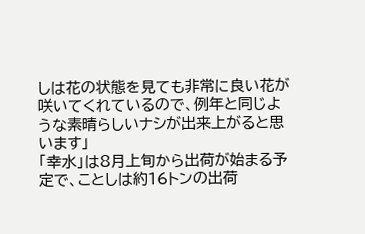しは花の状態を見ても非常に良い花が咲いてくれているので、例年と同じような素晴らしいナシが出来上がると思います」
「幸水」は8月上旬から出荷が始まる予定で、ことしは約16トンの出荷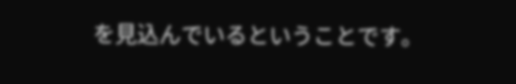を見込んでいるということです。